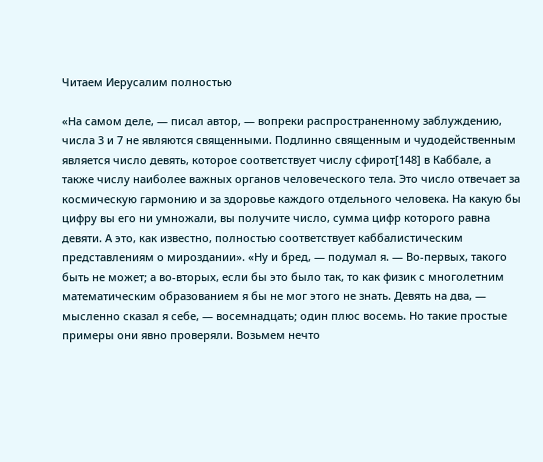Читаем Иерусалим полностью

«На самом деле, — писал автор, — вопреки распространенному заблуждению, числа 3 и 7 не являются священными. Подлинно священным и чудодейственным является число девять, которое соответствует числу сфирот[148] в Каббале, а также числу наиболее важных органов человеческого тела. Это число отвечает за космическую гармонию и за здоровье каждого отдельного человека. На какую бы цифру вы его ни умножали, вы получите число, сумма цифр которого равна девяти. А это, как известно, полностью соответствует каббалистическим представлениям о мироздании». «Ну и бред, — подумал я. — Во-первых, такого быть не может; а во-вторых, если бы это было так, то как физик с многолетним математическим образованием я бы не мог этого не знать. Девять на два, — мысленно сказал я себе, — восемнадцать; один плюс восемь. Но такие простые примеры они явно проверяли. Возьмем нечто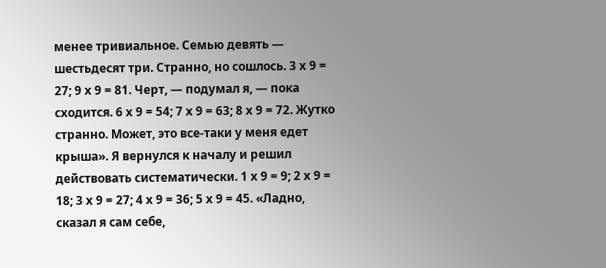менее тривиальное. Семью девять — шестьдесят три. Странно, но сошлось. 3 х 9 = 27; 9 х 9 = 81. Черт, — подумал я, — пока сходится. 6 х 9 = 54; 7 х 9 = 63; 8 х 9 = 72. Жутко странно. Может, это все-таки у меня едет крыша». Я вернулся к началу и решил действовать систематически. 1 х 9 = 9; 2 х 9 = 18; 3 х 9 = 27; 4 х 9 = 36; 5 х 9 = 45. «Ладно, сказал я сам себе,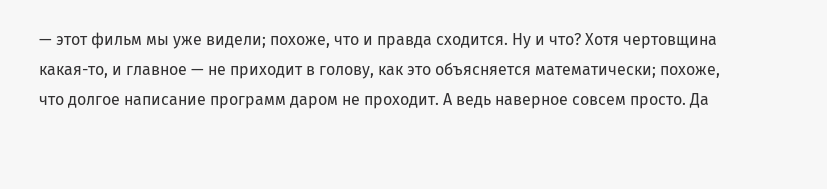— этот фильм мы уже видели; похоже, что и правда сходится. Ну и что? Хотя чертовщина какая-то, и главное — не приходит в голову, как это объясняется математически; похоже, что долгое написание программ даром не проходит. А ведь наверное совсем просто. Да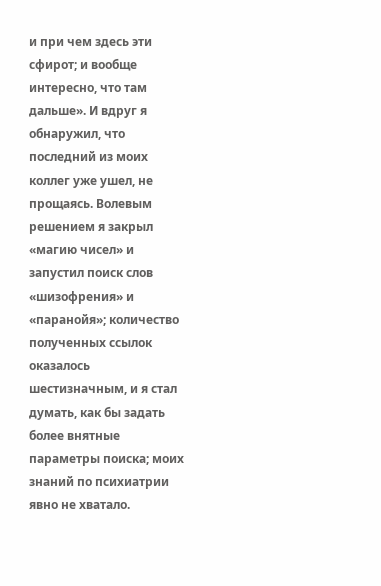и при чем здесь эти сфирот; и вообще интересно, что там дальше». И вдруг я обнаружил, что последний из моих коллег уже ушел, не прощаясь. Волевым решением я закрыл «магию чисел» и запустил поиск слов «шизофрения» и «паранойя»; количество полученных ссылок оказалось шестизначным, и я стал думать, как бы задать более внятные параметры поиска; моих знаний по психиатрии явно не хватало.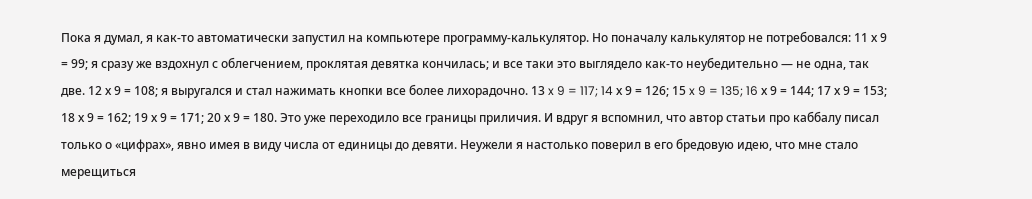Пока я думал, я как-то автоматически запустил на компьютере программу-калькулятор. Но поначалу калькулятор не потребовался: 11 х 9 = 99; я сразу же вздохнул с облегчением, проклятая девятка кончилась; и все таки это выглядело как-то неубедительно — не одна, так две. 12 х 9 = 108; я выругался и стал нажимать кнопки все более лихорадочно. 13 x 9 = 117; 14 х 9 = 126; 15 x 9 = 135; 16 х 9 = 144; 17 х 9 = 153; 18 х 9 = 162; 19 х 9 = 171; 20 х 9 = 180. Это уже переходило все границы приличия. И вдруг я вспомнил, что автор статьи про каббалу писал только о «цифрах», явно имея в виду числа от единицы до девяти. Неужели я настолько поверил в его бредовую идею, что мне стало мерещиться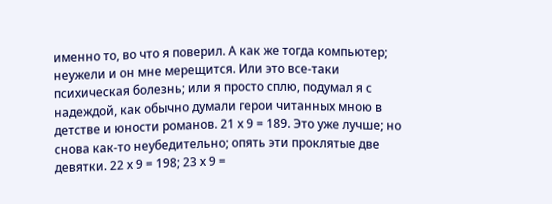именно то, во что я поверил. А как же тогда компьютер; неужели и он мне мерещится. Или это все-таки психическая болезнь; или я просто сплю, подумал я с надеждой, как обычно думали герои читанных мною в детстве и юности романов. 21 х 9 = 189. Это уже лучше; но снова как-то неубедительно; опять эти проклятые две девятки. 22 х 9 = 198; 23 х 9 =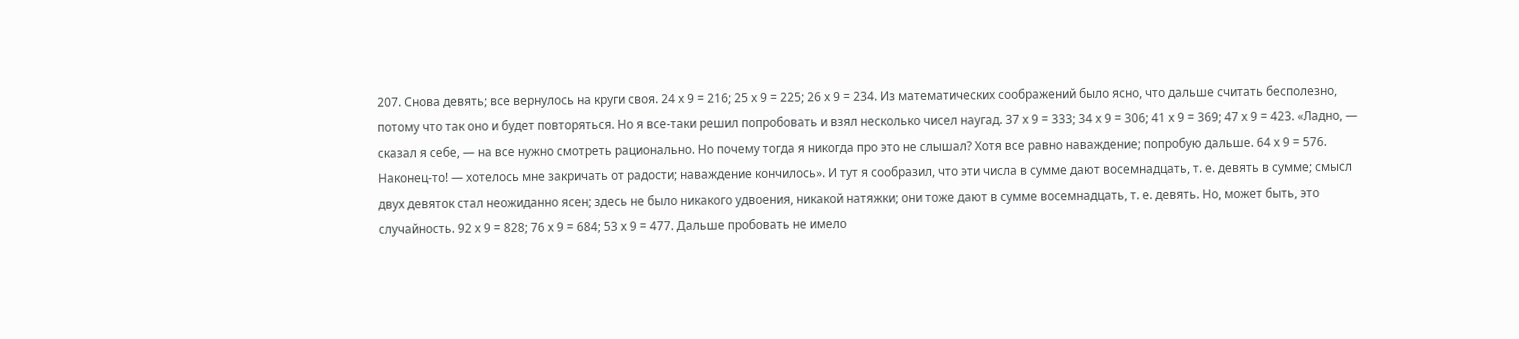207. Снова девять; все вернулось на круги своя. 24 х 9 = 216; 25 х 9 = 225; 26 х 9 = 234. Из математических соображений было ясно, что дальше считать бесполезно, потому что так оно и будет повторяться. Но я все-таки решил попробовать и взял несколько чисел наугад. 37 х 9 = 333; 34 х 9 = 306; 41 х 9 = 369; 47 х 9 = 423. «Ладно, — сказал я себе, — на все нужно смотреть рационально. Но почему тогда я никогда про это не слышал? Хотя все равно наваждение; попробую дальше. 64 х 9 = 576. Наконец-то! — хотелось мне закричать от радости; наваждение кончилось». И тут я сообразил, что эти числа в сумме дают восемнадцать, т. е. девять в сумме; смысл двух девяток стал неожиданно ясен; здесь не было никакого удвоения, никакой натяжки; они тоже дают в сумме восемнадцать, т. е. девять. Но, может быть, это случайность. 92 х 9 = 828; 76 х 9 = 684; 53 х 9 = 477. Дальше пробовать не имело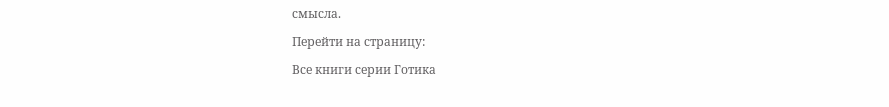смысла.

Перейти на страницу:

Все книги серии Готика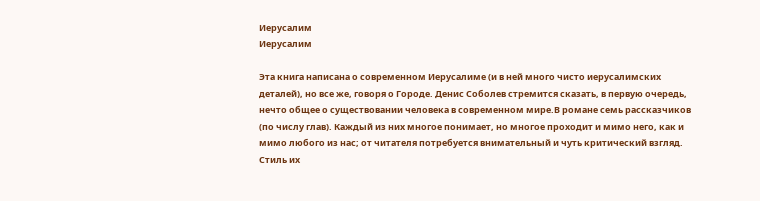Иерусалим
Иерусалим

Эта книга написана о современном Иерусалиме (и в ней много чисто иерусалимских деталей), но все же, говоря о Городе. Денис Соболев стремится сказать, в первую очередь, нечто общее о существовании человека в современном мире.В романе семь рассказчиков (по числу глав). Каждый из них многое понимает, но многое проходит и мимо него, как и мимо любого из нас; от читателя потребуется внимательный и чуть критический взгляд. Стиль их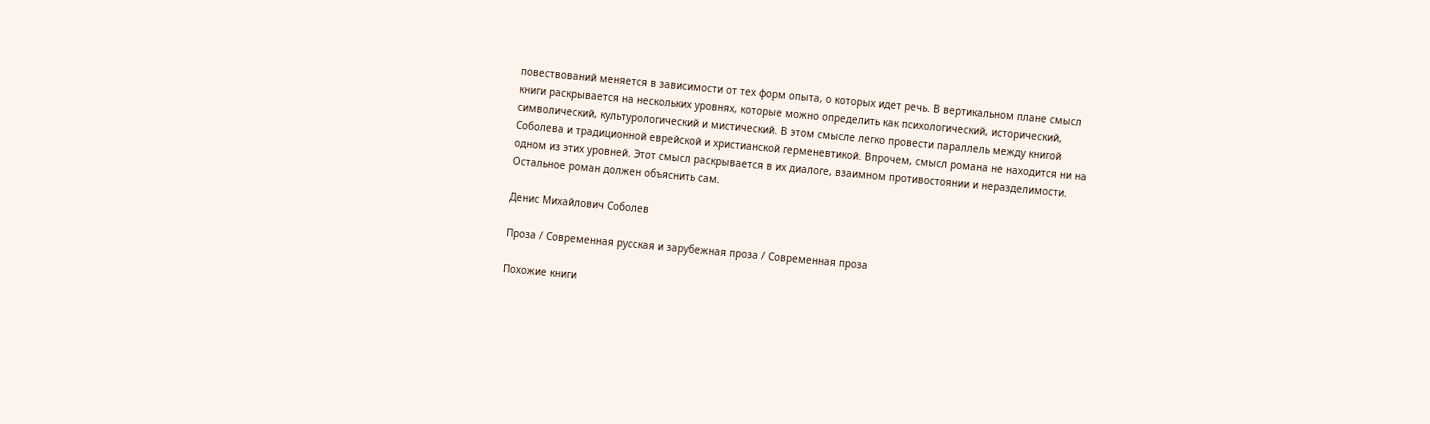повествований меняется в зависимости от тех форм опыта, о которых идет речь. В вертикальном плане смысл книги раскрывается на нескольких уровнях, которые можно определить как психологический, исторический, символический, культурологический и мистический. В этом смысле легко провести параллель между книгой Соболева и традиционной еврейской и христианской герменевтикой. Впрочем, смысл романа не находится ни на одном из этих уровней. Этот смысл раскрывается в их диалоге, взаимном противостоянии и неразделимости. Остальное роман должен объяснить сам.

Денис Михайлович Соболев

Проза / Современная русская и зарубежная проза / Современная проза

Похожие книги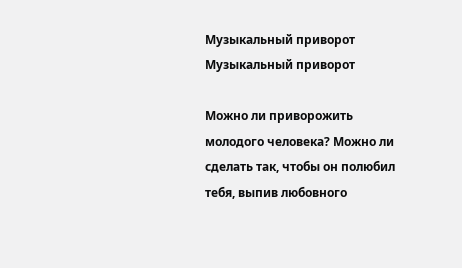Музыкальный приворот
Музыкальный приворот

Можно ли приворожить молодого человека? Можно ли сделать так, чтобы он полюбил тебя, выпив любовного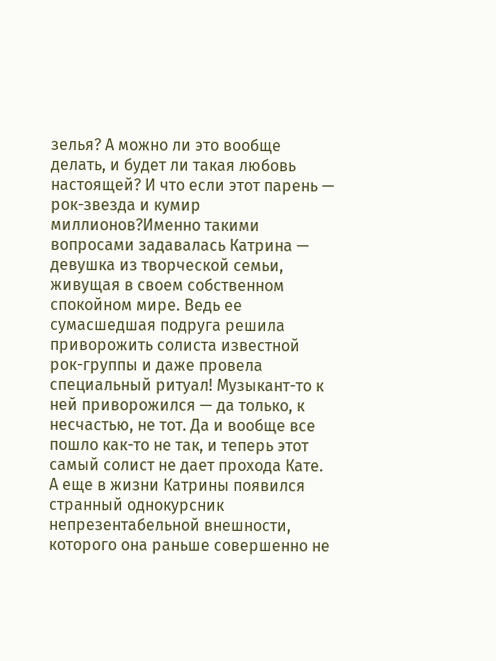зелья? А можно ли это вообще делать, и будет ли такая любовь настоящей? И что если этот парень — рок-звезда и кумир миллионов?Именно такими вопросами задавалась Катрина — девушка из творческой семьи, живущая в своем собственном спокойном мире. Ведь ее сумасшедшая подруга решила приворожить солиста известной рок-группы и даже провела специальный ритуал! Музыкант-то к ней приворожился — да только, к несчастью, не тот. Да и вообще все пошло как-то не так, и теперь этот самый солист не дает прохода Кате. А еще в жизни Катрины появился странный однокурсник непрезентабельной внешности, которого она раньше совершенно не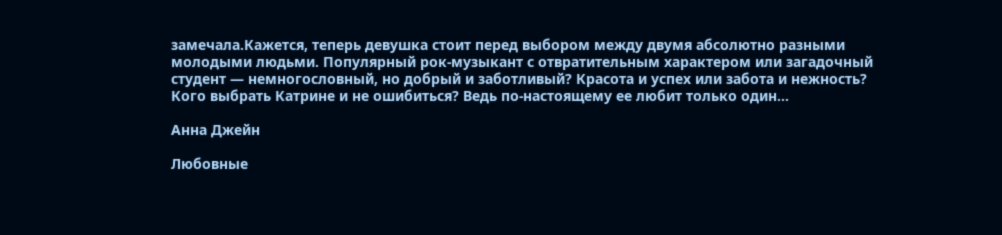замечала.Кажется, теперь девушка стоит перед выбором между двумя абсолютно разными молодыми людьми. Популярный рок-музыкант с отвратительным характером или загадочный студент — немногословный, но добрый и заботливый? Красота и успех или забота и нежность? Кого выбрать Катрине и не ошибиться? Ведь по-настоящему ее любит только один…

Анна Джейн

Любовные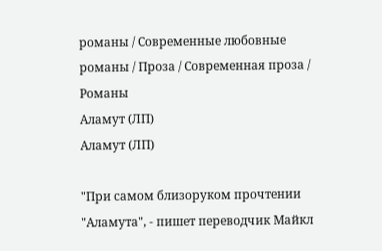романы / Современные любовные романы / Проза / Современная проза / Романы
Аламут (ЛП)
Аламут (ЛП)

"При самом близоруком прочтении "Аламута", - пишет переводчик Майкл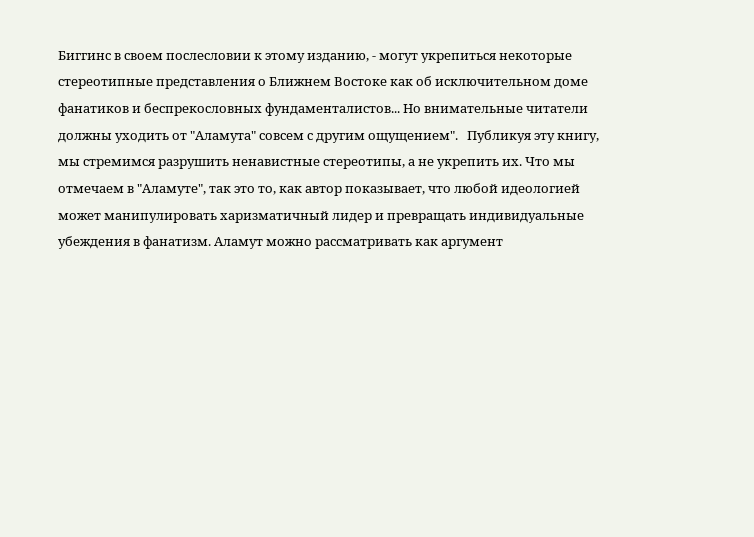Биггинс в своем послесловии к этому изданию, - могут укрепиться некоторые стереотипные представления о Ближнем Востоке как об исключительном доме фанатиков и беспрекословных фундаменталистов... Но внимательные читатели должны уходить от "Аламута" совсем с другим ощущением".   Публикуя эту книгу, мы стремимся разрушить ненавистные стереотипы, а не укрепить их. Что мы отмечаем в "Аламуте", так это то, как автор показывает, что любой идеологией может манипулировать харизматичный лидер и превращать индивидуальные убеждения в фанатизм. Аламут можно рассматривать как аргумент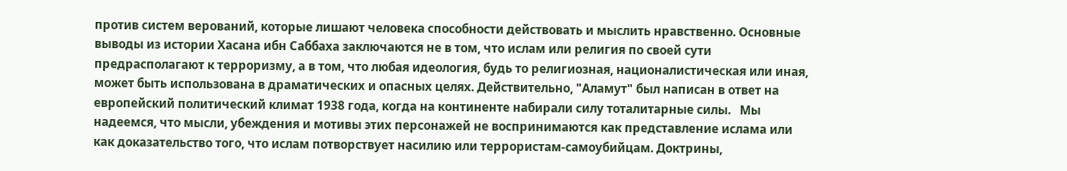против систем верований, которые лишают человека способности действовать и мыслить нравственно. Основные выводы из истории Хасана ибн Саббаха заключаются не в том, что ислам или религия по своей сути предрасполагают к терроризму, а в том, что любая идеология, будь то религиозная, националистическая или иная, может быть использована в драматических и опасных целях. Действительно, "Аламут" был написан в ответ на европейский политический климат 1938 года, когда на континенте набирали силу тоталитарные силы.   Мы надеемся, что мысли, убеждения и мотивы этих персонажей не воспринимаются как представление ислама или как доказательство того, что ислам потворствует насилию или террористам-самоубийцам. Доктрины,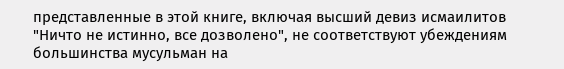представленные в этой книге, включая высший девиз исмаилитов "Ничто не истинно, все дозволено", не соответствуют убеждениям большинства мусульман на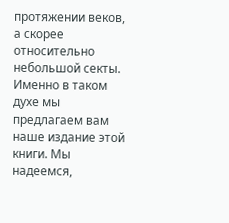протяжении веков, а скорее относительно небольшой секты.   Именно в таком духе мы предлагаем вам наше издание этой книги. Мы надеемся,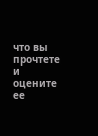что вы прочтете и оцените ее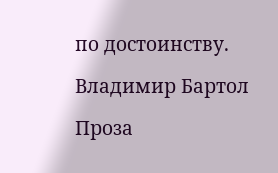по достоинству.

Владимир Бартол

Проза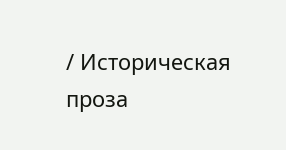/ Историческая проза